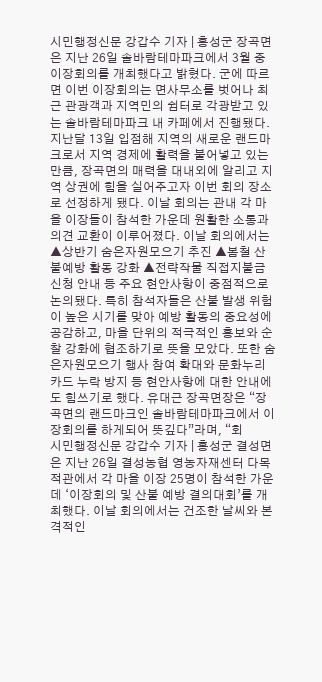시민행정신문 강갑수 기자 | 홍성군 장곡면은 지난 26일 솔바람테마파크에서 3월 중 이장회의를 개최했다고 밝혔다. 군에 따르면 이번 이장회의는 면사무소를 벗어나 최근 관광객과 지역민의 쉼터로 각광받고 있는 솔바람테마파크 내 카페에서 진행됐다. 지난달 13일 입점해 지역의 새로운 랜드마크로서 지역 경제에 활력을 불어넣고 있는 만큼, 장곡면의 매력을 대내외에 알리고 지역 상권에 힘을 실어주고자 이번 회의 장소로 선정하게 됐다. 이날 회의는 관내 각 마을 이장들이 참석한 가운데 원활한 소통과 의견 교환이 이루어졌다. 이날 회의에서는 ▲상반기 숨은자원모으기 추진 ▲봄철 산불예방 활동 강화 ▲전략작물 직접지불금 신청 안내 등 주요 현안사항이 중점적으로 논의됐다. 특히 참석자들은 산불 발생 위험이 높은 시기를 맞아 예방 활동의 중요성에 공감하고, 마을 단위의 적극적인 홍보와 순찰 강화에 협조하기로 뜻을 모았다. 또한 숨은자원모으기 행사 참여 확대와 문화누리카드 누락 방지 등 현안사항에 대한 안내에도 힘쓰기로 했다. 유대근 장곡면장은 “장곡면의 랜드마크인 솔바람테마파크에서 이장회의를 하게되어 뜻깊다”라며, “회
시민행정신문 강갑수 기자 | 홍성군 결성면은 지난 26일 결성농협 영농자재센터 다목적관에서 각 마을 이장 25명이 참석한 가운데 ‘이장회의 및 산불 예방 결의대회’를 개최했다. 이날 회의에서는 건조한 날씨와 본격적인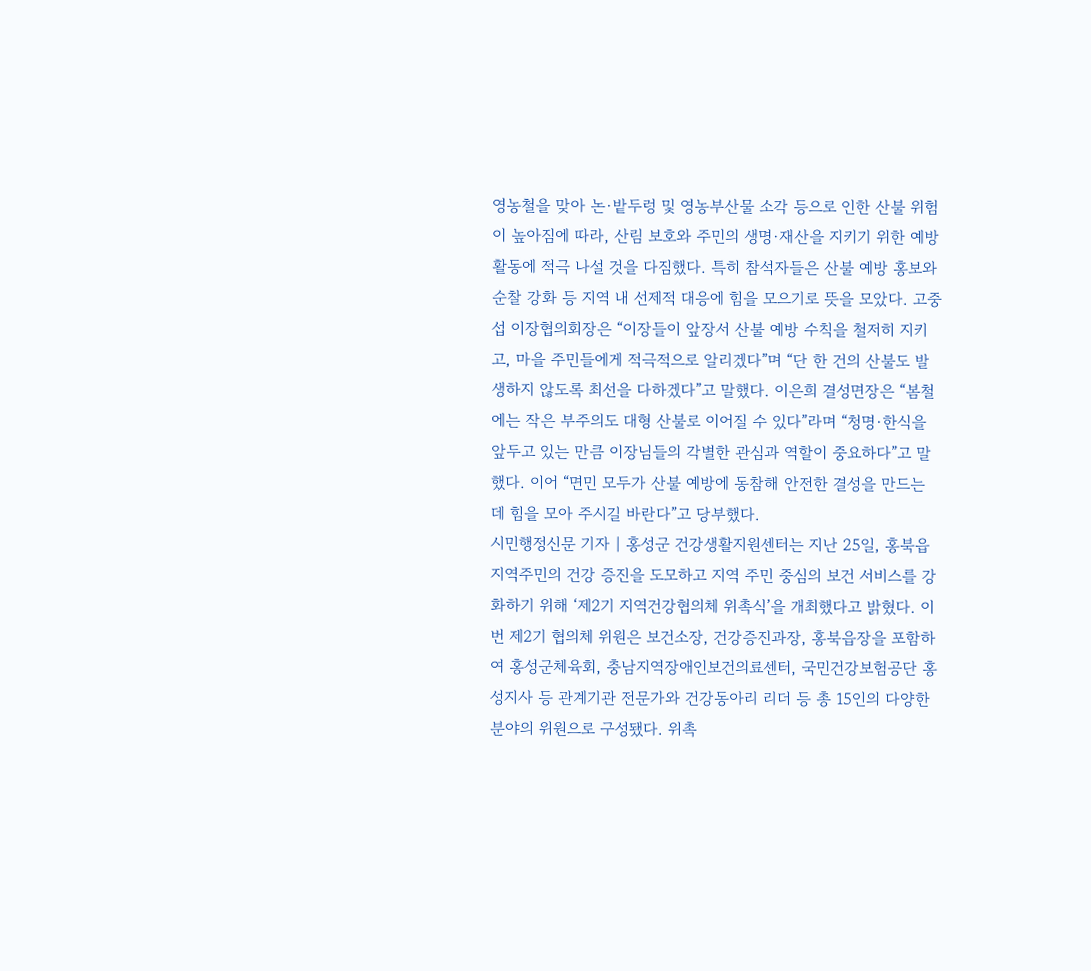영농철을 맞아 논·밭두렁 및 영농부산물 소각 등으로 인한 산불 위험이 높아짐에 따라, 산림 보호와 주민의 생명·재산을 지키기 위한 예방 활동에 적극 나설 것을 다짐했다. 특히 참석자들은 산불 예방 홍보와 순찰 강화 등 지역 내 선제적 대응에 힘을 모으기로 뜻을 모았다. 고중섭 이장협의회장은 “이장들이 앞장서 산불 예방 수칙을 철저히 지키고, 마을 주민들에게 적극적으로 알리겠다”며 “단 한 건의 산불도 발생하지 않도록 최선을 다하겠다”고 말했다. 이은희 결성면장은 “봄철에는 작은 부주의도 대형 산불로 이어질 수 있다”라며 “청명·한식을 앞두고 있는 만큼 이장님들의 각별한 관심과 역할이 중요하다”고 말했다. 이어 “면민 모두가 산불 예방에 동참해 안전한 결성을 만드는 데 힘을 모아 주시길 바란다”고 당부했다.
시민행정신문 기자 | 홍성군 건강생활지원센터는 지난 25일, 홍북읍 지역주민의 건강 증진을 도모하고 지역 주민 중심의 보건 서비스를 강화하기 위해 ‘제2기 지역건강협의체 위촉식’을 개최했다고 밝혔다. 이번 제2기 협의체 위원은 보건소장, 건강증진과장, 홍북읍장을 포함하여 홍성군체육회, 충남지역장애인보건의료센터, 국민건강보험공단 홍성지사 등 관계기관 전문가와 건강동아리 리더 등 총 15인의 다양한 분야의 위원으로 구성됐다. 위촉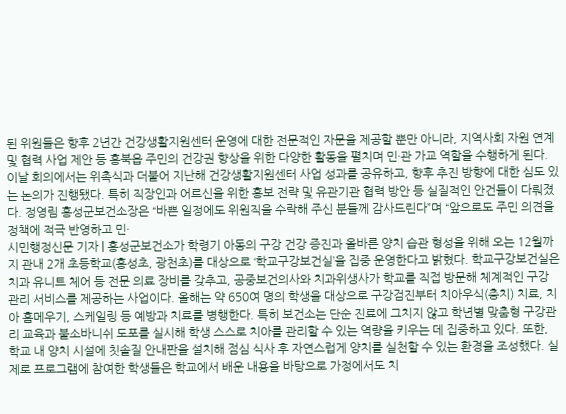된 위원들은 향후 2년간 건강생활지원센터 운영에 대한 전문적인 자문을 제공할 뿐만 아니라, 지역사회 자원 연계 및 협력 사업 제안 등 홍북읍 주민의 건강권 향상을 위한 다양한 활동을 펼치며 민·관 가교 역할을 수행하게 된다. 이날 회의에서는 위촉식과 더불어 지난해 건강생활지원센터 사업 성과를 공유하고, 향후 추진 방향에 대한 심도 있는 논의가 진행됐다. 특히 직장인과 어르신을 위한 홍보 전략 및 유관기관 협력 방안 등 실질적인 안건들이 다뤄졌다. 정영림 홍성군보건소장은 “바쁜 일정에도 위원직을 수락해 주신 분들께 감사드린다”며 “앞으로도 주민 의견을 정책에 적극 반영하고 민·
시민행정신문 기자 | 홍성군보건소가 학령기 아동의 구강 건강 증진과 올바른 양치 습관 형성을 위해 오는 12월까지 관내 2개 초등학교(홍성초, 광천초)를 대상으로 ‘학교구강보건실’을 집중 운영한다고 밝혔다. 학교구강보건실은 치과 유니트 체어 등 전문 의료 장비를 갖추고, 공중보건의사와 치과위생사가 학교를 직접 방문해 체계적인 구강 관리 서비스를 제공하는 사업이다. 올해는 약 650여 명의 학생을 대상으로 구강검진부터 치아우식(충치) 치료, 치아 홈메우기, 스케일링 등 예방과 치료를 병행한다. 특히 보건소는 단순 진료에 그치지 않고 학년별 맞춤형 구강관리 교육과 불소바니쉬 도포를 실시해 학생 스스로 치아를 관리할 수 있는 역량을 키우는 데 집중하고 있다. 또한, 학교 내 양치 시설에 칫솔질 안내판을 설치해 점심 식사 후 자연스럽게 양치를 실천할 수 있는 환경을 조성했다. 실제로 프로그램에 참여한 학생들은 학교에서 배운 내용을 바탕으로 가정에서도 치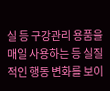실 등 구강관리 용품을 매일 사용하는 등 실질적인 행동 변화를 보이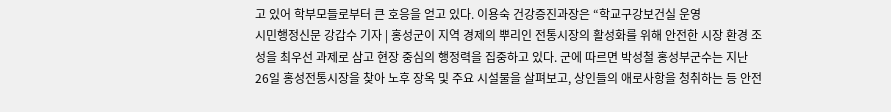고 있어 학부모들로부터 큰 호응을 얻고 있다. 이용숙 건강증진과장은 “학교구강보건실 운영
시민행정신문 강갑수 기자 | 홍성군이 지역 경제의 뿌리인 전통시장의 활성화를 위해 안전한 시장 환경 조성을 최우선 과제로 삼고 현장 중심의 행정력을 집중하고 있다. 군에 따르면 박성철 홍성부군수는 지난 26일 홍성전통시장을 찾아 노후 장옥 및 주요 시설물을 살펴보고, 상인들의 애로사항을 청취하는 등 안전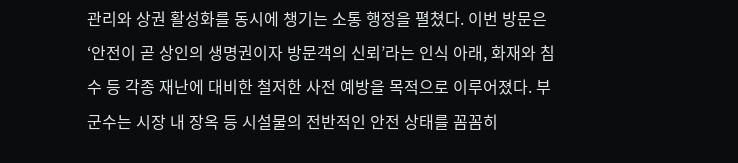관리와 상권 활성화를 동시에 챙기는 소통 행정을 펼쳤다. 이번 방문은 ‘안전이 곧 상인의 생명권이자 방문객의 신뢰’라는 인식 아래, 화재와 침수 등 각종 재난에 대비한 철저한 사전 예방을 목적으로 이루어졌다. 부군수는 시장 내 장옥 등 시설물의 전반적인 안전 상태를 꼼꼼히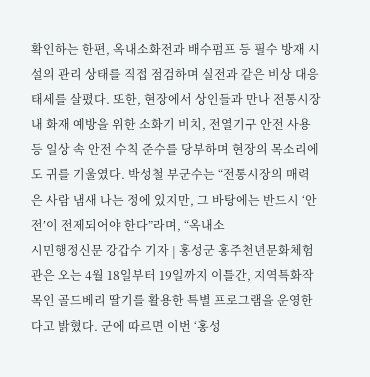확인하는 한편, 옥내소화전과 배수펌프 등 필수 방재 시설의 관리 상태를 직접 점검하며 실전과 같은 비상 대응 태세를 살폈다. 또한, 현장에서 상인들과 만나 전통시장 내 화재 예방을 위한 소화기 비치, 전열기구 안전 사용 등 일상 속 안전 수칙 준수를 당부하며 현장의 목소리에도 귀를 기울였다. 박성철 부군수는 “전통시장의 매력은 사람 냄새 나는 정에 있지만, 그 바탕에는 반드시 ‘안전’이 전제되어야 한다”라며, “옥내소
시민행정신문 강갑수 기자 | 홍성군 홍주천년문화체험관은 오는 4월 18일부터 19일까지 이틀간, 지역특화작목인 골드베리 딸기를 활용한 특별 프로그램을 운영한다고 밝혔다. 군에 따르면 이번 ‘홍성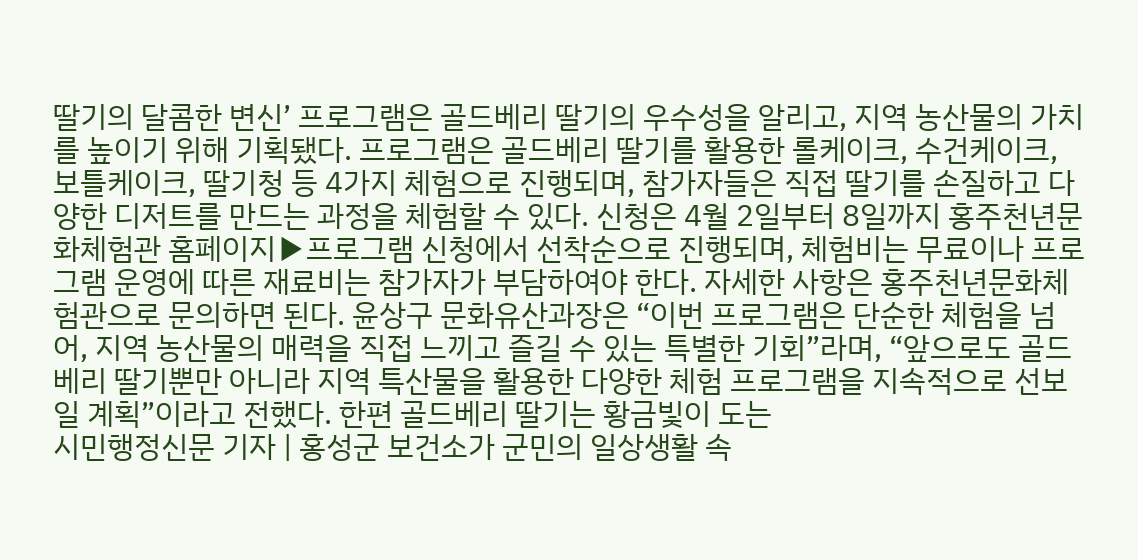딸기의 달콤한 변신’ 프로그램은 골드베리 딸기의 우수성을 알리고, 지역 농산물의 가치를 높이기 위해 기획됐다. 프로그램은 골드베리 딸기를 활용한 롤케이크, 수건케이크, 보틀케이크, 딸기청 등 4가지 체험으로 진행되며, 참가자들은 직접 딸기를 손질하고 다양한 디저트를 만드는 과정을 체험할 수 있다. 신청은 4월 2일부터 8일까지 홍주천년문화체험관 홈페이지▶프로그램 신청에서 선착순으로 진행되며, 체험비는 무료이나 프로그램 운영에 따른 재료비는 참가자가 부담하여야 한다. 자세한 사항은 홍주천년문화체험관으로 문의하면 된다. 윤상구 문화유산과장은 “이번 프로그램은 단순한 체험을 넘어, 지역 농산물의 매력을 직접 느끼고 즐길 수 있는 특별한 기회”라며, “앞으로도 골드베리 딸기뿐만 아니라 지역 특산물을 활용한 다양한 체험 프로그램을 지속적으로 선보일 계획”이라고 전했다. 한편 골드베리 딸기는 황금빛이 도는
시민행정신문 기자 | 홍성군 보건소가 군민의 일상생활 속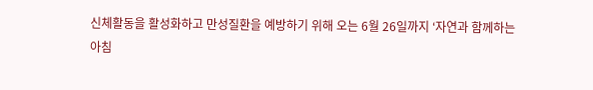신체활동을 활성화하고 만성질환을 예방하기 위해 오는 6월 26일까지 ‘자연과 함께하는 아침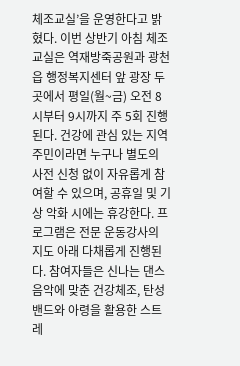체조교실’을 운영한다고 밝혔다. 이번 상반기 아침 체조교실은 역재방죽공원과 광천읍 행정복지센터 앞 광장 두 곳에서 평일(월~금) 오전 8시부터 9시까지 주 5회 진행된다. 건강에 관심 있는 지역주민이라면 누구나 별도의 사전 신청 없이 자유롭게 참여할 수 있으며, 공휴일 및 기상 악화 시에는 휴강한다. 프로그램은 전문 운동강사의 지도 아래 다채롭게 진행된다. 참여자들은 신나는 댄스 음악에 맞춘 건강체조, 탄성밴드와 아령을 활용한 스트레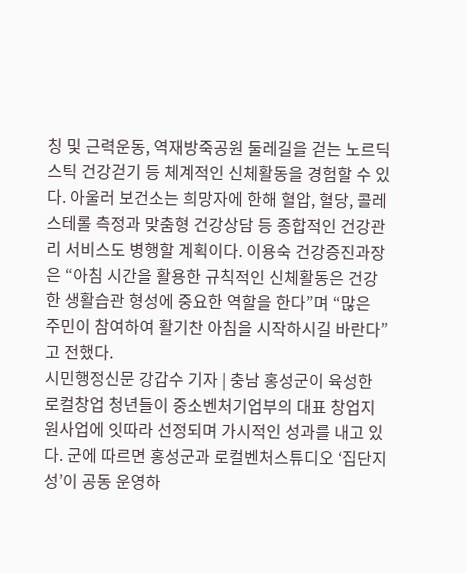칭 및 근력운동, 역재방죽공원 둘레길을 걷는 노르딕스틱 건강걷기 등 체계적인 신체활동을 경험할 수 있다. 아울러 보건소는 희망자에 한해 혈압, 혈당, 콜레스테롤 측정과 맞춤형 건강상담 등 종합적인 건강관리 서비스도 병행할 계획이다. 이용숙 건강증진과장은 “아침 시간을 활용한 규칙적인 신체활동은 건강한 생활습관 형성에 중요한 역할을 한다”며 “많은 주민이 참여하여 활기찬 아침을 시작하시길 바란다”고 전했다.
시민행정신문 강갑수 기자 | 충남 홍성군이 육성한 로컬창업 청년들이 중소벤처기업부의 대표 창업지원사업에 잇따라 선정되며 가시적인 성과를 내고 있다. 군에 따르면 홍성군과 로컬벤처스튜디오 ‘집단지성’이 공동 운영하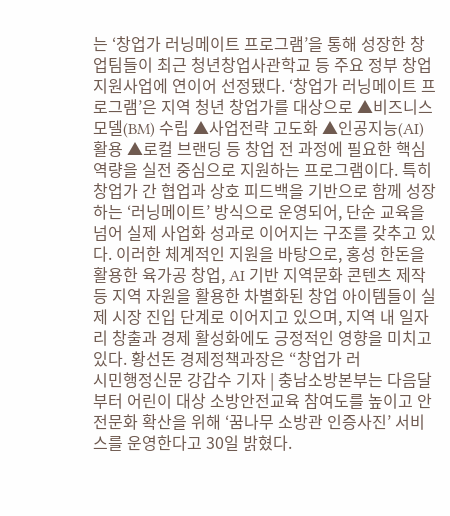는 ‘창업가 러닝메이트 프로그램’을 통해 성장한 창업팀들이 최근 청년창업사관학교 등 주요 정부 창업지원사업에 연이어 선정됐다. ‘창업가 러닝메이트 프로그램’은 지역 청년 창업가를 대상으로 ▲비즈니스모델(BM) 수립 ▲사업전략 고도화 ▲인공지능(AI) 활용 ▲로컬 브랜딩 등 창업 전 과정에 필요한 핵심 역량을 실전 중심으로 지원하는 프로그램이다. 특히 창업가 간 협업과 상호 피드백을 기반으로 함께 성장하는 ‘러닝메이트’ 방식으로 운영되어, 단순 교육을 넘어 실제 사업화 성과로 이어지는 구조를 갖추고 있다. 이러한 체계적인 지원을 바탕으로, 홍성 한돈을 활용한 육가공 창업, AI 기반 지역문화 콘텐츠 제작 등 지역 자원을 활용한 차별화된 창업 아이템들이 실제 시장 진입 단계로 이어지고 있으며, 지역 내 일자리 창출과 경제 활성화에도 긍정적인 영향을 미치고 있다. 황선돈 경제정책과장은 “창업가 러
시민행정신문 강갑수 기자 | 충남소방본부는 다음달부터 어린이 대상 소방안전교육 참여도를 높이고 안전문화 확산을 위해 ‘꿈나무 소방관 인증사진’ 서비스를 운영한다고 30일 밝혔다.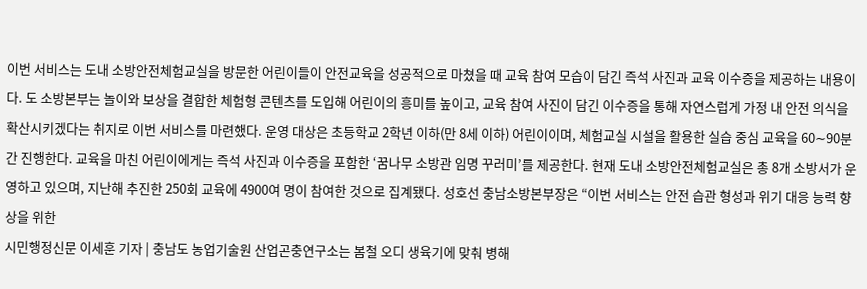이번 서비스는 도내 소방안전체험교실을 방문한 어린이들이 안전교육을 성공적으로 마쳤을 때 교육 참여 모습이 담긴 즉석 사진과 교육 이수증을 제공하는 내용이다. 도 소방본부는 놀이와 보상을 결합한 체험형 콘텐츠를 도입해 어린이의 흥미를 높이고, 교육 참여 사진이 담긴 이수증을 통해 자연스럽게 가정 내 안전 의식을 확산시키겠다는 취지로 이번 서비스를 마련했다. 운영 대상은 초등학교 2학년 이하(만 8세 이하) 어린이이며, 체험교실 시설을 활용한 실습 중심 교육을 60∼90분간 진행한다. 교육을 마친 어린이에게는 즉석 사진과 이수증을 포함한 ‘꿈나무 소방관 임명 꾸러미’를 제공한다. 현재 도내 소방안전체험교실은 총 8개 소방서가 운영하고 있으며, 지난해 추진한 250회 교육에 4900여 명이 참여한 것으로 집계됐다. 성호선 충남소방본부장은 “이번 서비스는 안전 습관 형성과 위기 대응 능력 향상을 위한
시민행정신문 이세훈 기자 | 충남도 농업기술원 산업곤충연구소는 봄철 오디 생육기에 맞춰 병해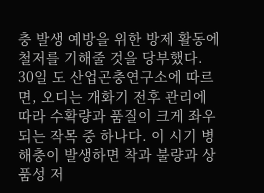충 발생 예방을 위한 방제 활동에 철저를 기해줄 것을 당부했다. 30일 도 산업곤충연구소에 따르면, 오디는 개화기 전후 관리에 따라 수확량과 품질이 크게 좌우되는 작목 중 하나다. 이 시기 병해충이 발생하면 착과 불량과 상품성 저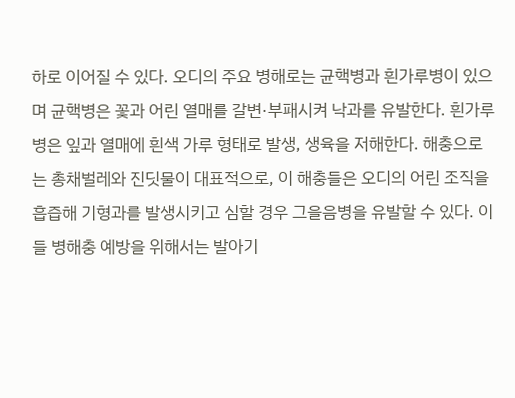하로 이어질 수 있다. 오디의 주요 병해로는 균핵병과 흰가루병이 있으며 균핵병은 꽃과 어린 열매를 갈변·부패시켜 낙과를 유발한다. 흰가루병은 잎과 열매에 흰색 가루 형태로 발생, 생육을 저해한다. 해충으로는 총채벌레와 진딧물이 대표적으로, 이 해충들은 오디의 어린 조직을 흡즙해 기형과를 발생시키고 심할 경우 그을음병을 유발할 수 있다. 이들 병해충 예방을 위해서는 발아기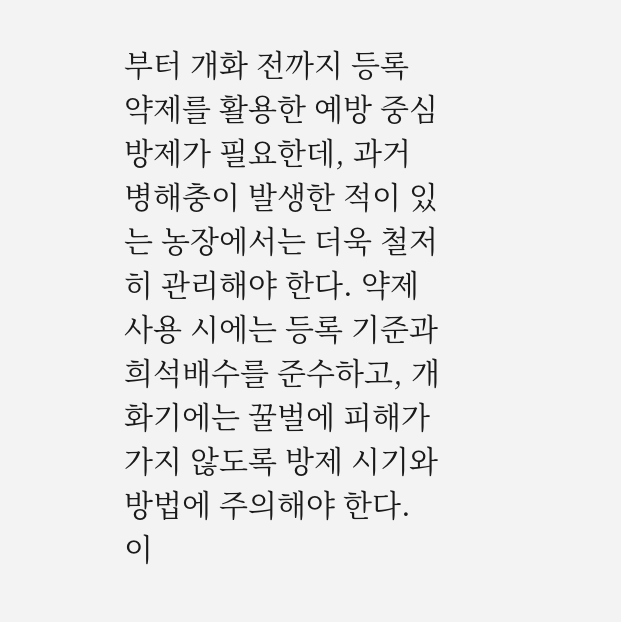부터 개화 전까지 등록 약제를 활용한 예방 중심 방제가 필요한데, 과거 병해충이 발생한 적이 있는 농장에서는 더욱 철저히 관리해야 한다. 약제 사용 시에는 등록 기준과 희석배수를 준수하고, 개화기에는 꿀벌에 피해가 가지 않도록 방제 시기와 방법에 주의해야 한다. 이